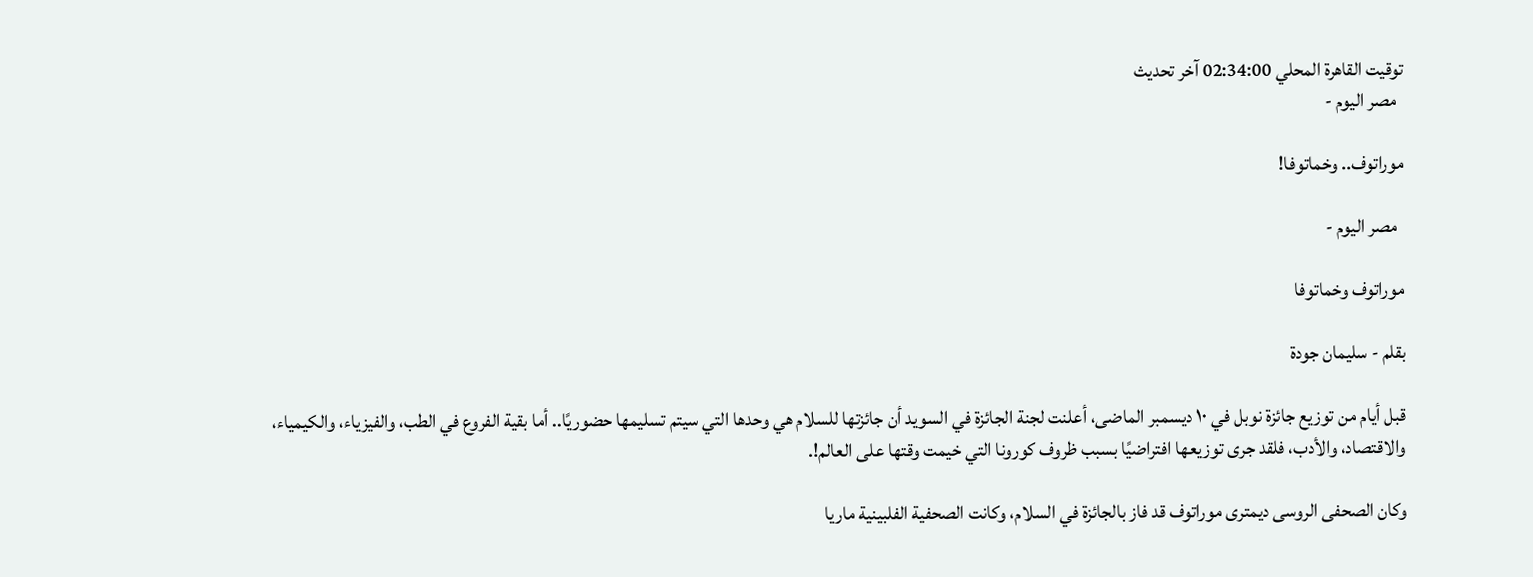توقيت القاهرة المحلي 02:34:00 آخر تحديث
  مصر اليوم -

موراتوف.. وخماتوفا!

  مصر اليوم -

موراتوف وخماتوفا

بقلم - سليمان جودة

قبل أيام من توزيع جائزة نوبل في ١٠ ديسمبر الماضى، أعلنت لجنة الجائزة في السويد أن جائزتها للسلام هي وحدها التي سيتم تسليمها حضوريًا.. أما بقية الفروع في الطب، والفيزياء، والكيمياء، والاقتصاد، والأدب، فلقد جرى توزيعها افتراضيًا بسبب ظروف كورونا التي خيمت وقتها على العالم!.

وكان الصحفى الروسى ديمترى موراتوف قد فاز بالجائزة في السلام، وكانت الصحفية الفلبينية ماريا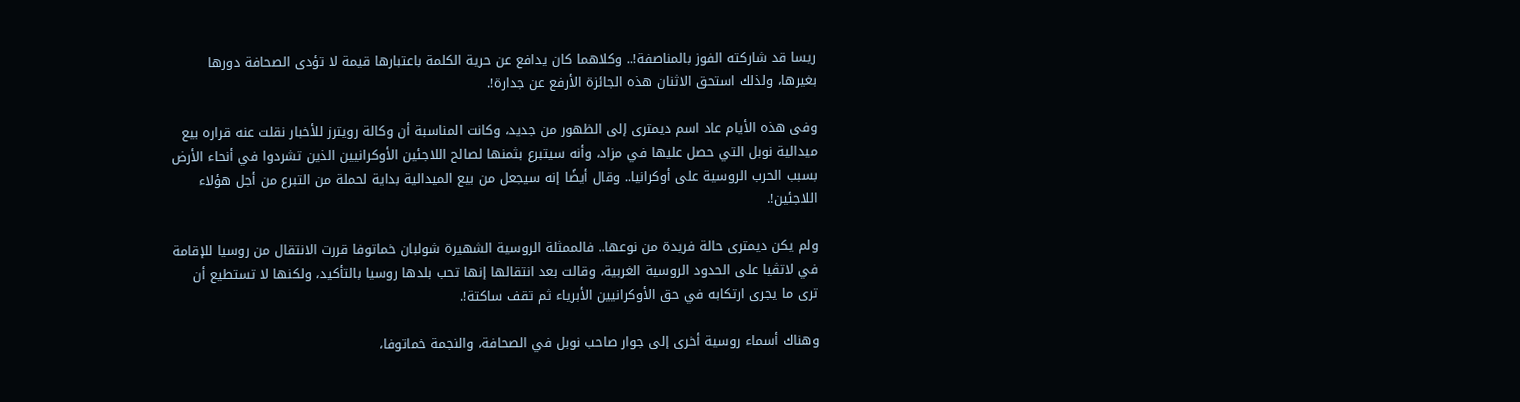ريسا قد شاركته الفوز بالمناصفة!.. وكلاهما كان يدافع عن حرية الكلمة باعتبارها قيمة لا تؤدى الصحافة دورها بغيرها، ولذلك استحق الاثنان هذه الجائزة الأرفع عن جدارة!.

وفى هذه الأيام عاد اسم ديمترى إلى الظهور من جديد، وكانت المناسبة أن وكالة رويترز للأخبار نقلت عنه قراره بيع ميدالية نوبل التي حصل عليها في مزاد، وأنه سيتبرع بثمنها لصالح اللاجئين الأوكرانيين الذين تشردوا في أنحاء الأرض بسبب الحرب الروسية على أوكرانيا.. وقال أيضًا إنه سيجعل من بيع الميدالية بداية لحملة من التبرع من أجل هؤلاء اللاجئين!.

ولم يكن ديمترى حالة فريدة من نوعها.. فالممثلة الروسية الشهيرة شولبان خماتوفا قررت الانتقال من روسيا للإقامة في لاتڤيا على الحدود الروسية الغربية، وقالت بعد انتقالها إنها تحب بلدها روسيا بالتأكيد، ولكنها لا تستطيع أن ترى ما يجرى ارتكابه في حق الأوكرانيين الأبرياء ثم تقف ساكتة!.

وهناك أسماء روسية أخرى إلى جوار صاحب نوبل في الصحافة، والنجمة خماتوفا،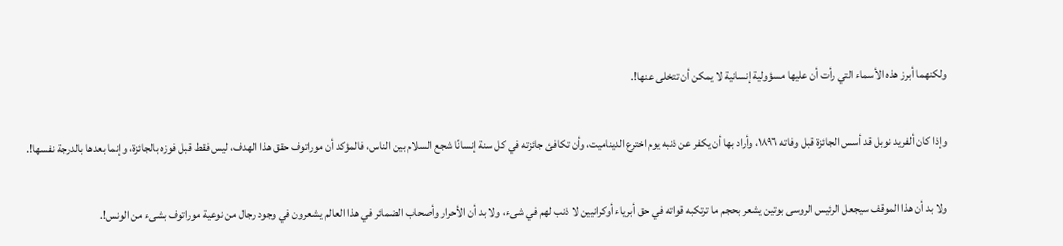ولكنهما أبرز هذه الأسماء التي رأت أن عليها مسؤولية إنسانية لا يمكن أن تتخلى عنها!.

وإذا كان ألفريد نوبل قد أسس الجائزة قبل وفاته ١٨٩٦، وأراد بها أن يكفر عن ذنبه يوم اخترع الديناميت، وأن تكافئ جائزته في كل سنة إنسانًا شجع السلام بين الناس، فالمؤكد أن موراتوف حقق هذا الهدف، ليس فقط قبل فوزه بالجائزة، وإنما بعدها بالدرجة نفسها!.

ولا بد أن هذا الموقف سيجعل الرئيس الروسى بوتين يشعر بحجم ما ترتكبه قواته في حق أبرياء أوكرانيين لا ذنب لهم في شىء، ولا بد أن الأحرار وأصحاب الضمائر في هذا العالم يشعرون في وجود رجال من نوعية موراتوف بشىء من الونس!.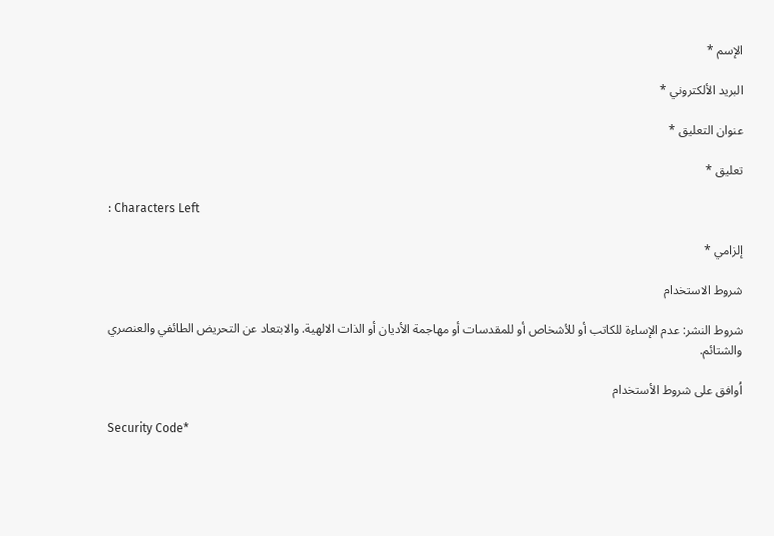الإسم *

البريد الألكتروني *

عنوان التعليق *

تعليق *

: Characters Left

إلزامي *

شروط الاستخدام

شروط النشر: عدم الإساءة للكاتب أو للأشخاص أو للمقدسات أو مهاجمة الأديان أو الذات الالهية. والابتعاد عن التحريض الطائفي والعنصري والشتائم.

اُوافق على شروط الأستخدام

Security Code*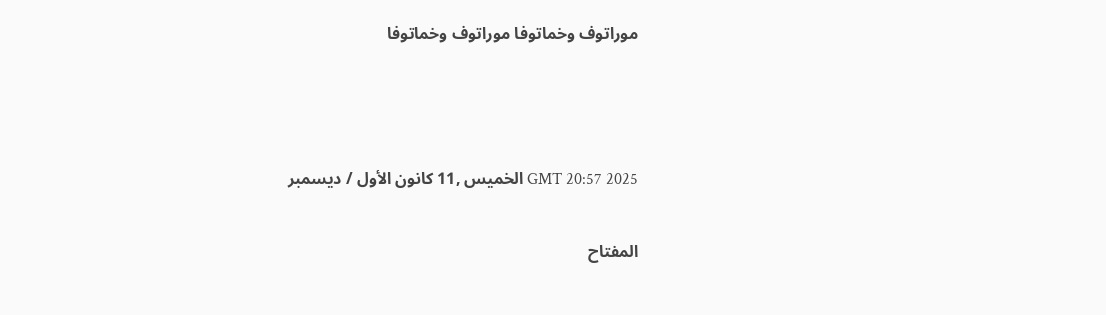موراتوف وخماتوفا موراتوف وخماتوفا



GMT 20:57 2025 الخميس ,11 كانون الأول / ديسمبر

المفتاح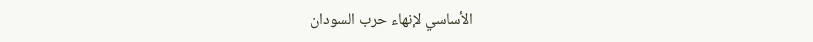الأساسي لإنهاء حرب السودان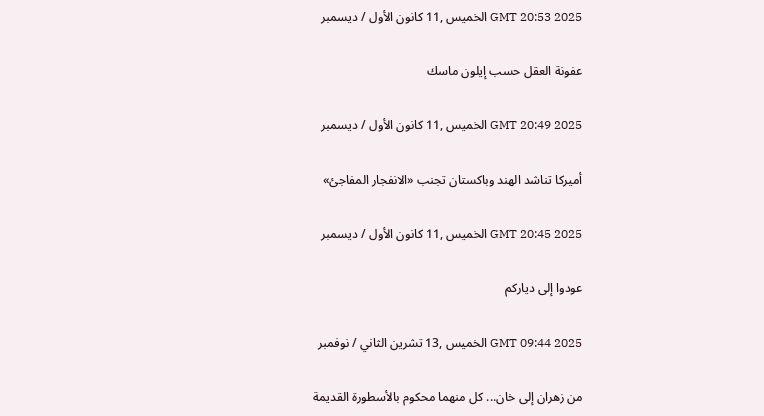GMT 20:53 2025 الخميس ,11 كانون الأول / ديسمبر

عفونة العقل حسب إيلون ماسك

GMT 20:49 2025 الخميس ,11 كانون الأول / ديسمبر

أميركا تناشد الهند وباكستان تجنب «الانفجار المفاجئ»

GMT 20:45 2025 الخميس ,11 كانون الأول / ديسمبر

عودوا إلى دياركم

GMT 09:44 2025 الخميس ,13 تشرين الثاني / نوفمبر

من زهران إلى خان... كل منهما محكوم بالأسطورة القديمة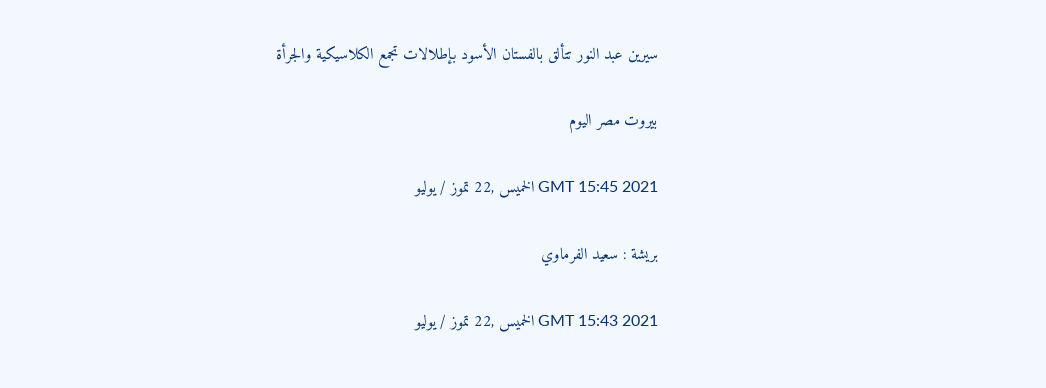سيرين عبد النور تتألق بالفستان الأسود بإطلالات تجمع الكلاسيكية والجرأة

بيروت مصر اليوم

GMT 15:45 2021 الخميس ,22 تموز / يوليو

بريشة : سعيد الفرماوي

GMT 15:43 2021 الخميس ,22 تموز / يوليو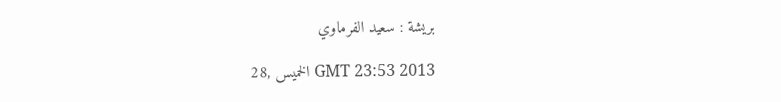بريشة : سعيد الفرماوي

GMT 23:53 2013 الخميس ,28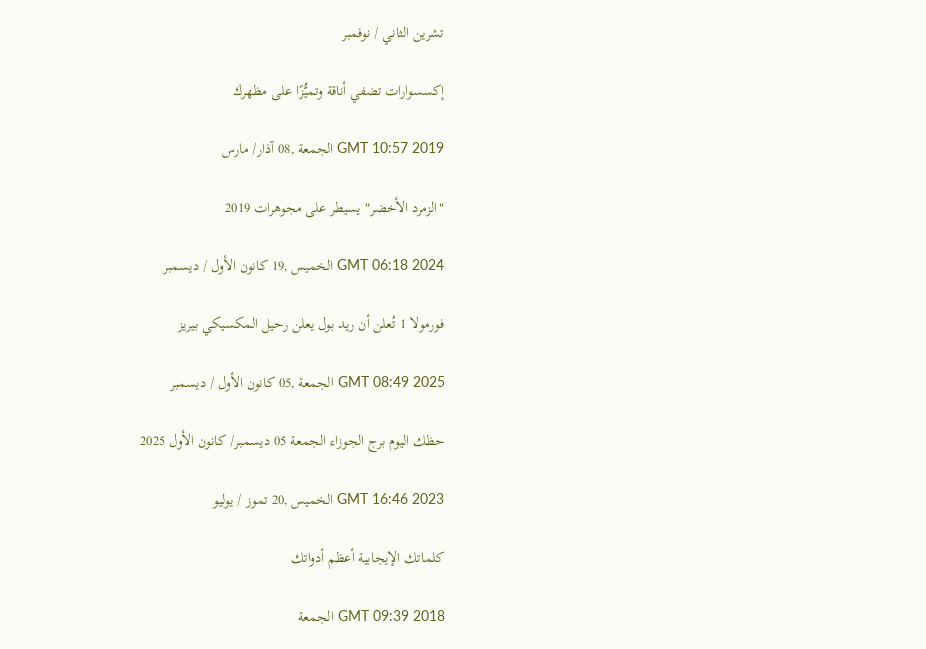تشرين الثاني / نوفمبر

إكسسوارات تضفي أناقة وتميُّزًا على مظهرك

GMT 10:57 2019 الجمعة ,08 آذار/ مارس

"الزمرد الأخضر" يسيطر على مجوهرات 2019

GMT 06:18 2024 الخميس ,19 كانون الأول / ديسمبر

فورمولا 1 تُعلن أن ريد بول يعلن رحيل المكسيكي بيريز

GMT 08:49 2025 الجمعة ,05 كانون الأول / ديسمبر

حظك اليوم برج الجوزاء الجمعة 05 ديسمبر/ كانون الأول 2025

GMT 16:46 2023 الخميس ,20 تموز / يوليو

كلماتك الإيجابية أعظم أدواتك

GMT 09:39 2018 الجمعة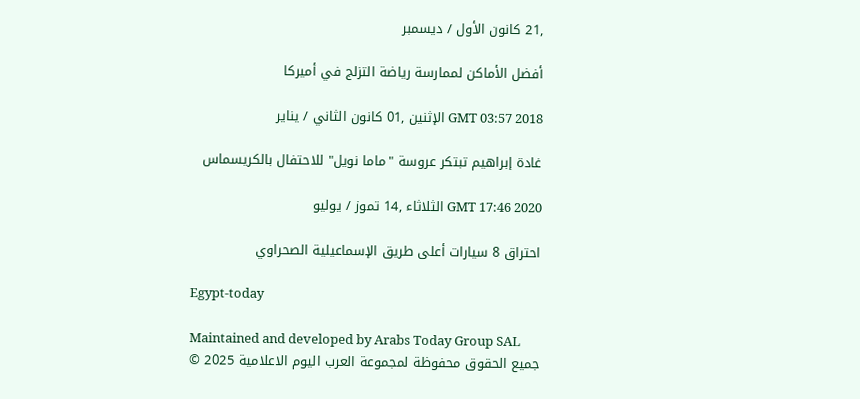,21 كانون الأول / ديسمبر

أفضل الأماكن لممارسة رياضة التزلج في أميركا

GMT 03:57 2018 الإثنين ,01 كانون الثاني / يناير

غادة إبراهيم تبتكر عروسة "ماما نويل" للاحتفال بالكريسماس

GMT 17:46 2020 الثلاثاء ,14 تموز / يوليو

احتراق 8 سيارات أعلى طريق الإسماعيلية الصحراوي

Egypt-today

Maintained and developed by Arabs Today Group SAL
جميع الحقوق محفوظة لمجموعة العرب اليوم الاعلامية 2025 ©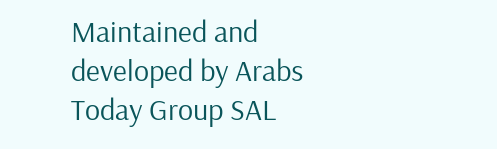Maintained and developed by Arabs Today Group SAL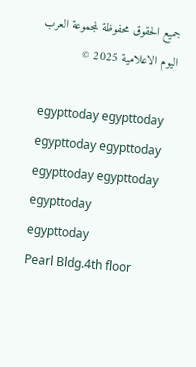جميع الحقوق محفوظة لمجموعة العرب اليوم الاعلامية 2025 ©

egypttoday egypttoday egypttoday egypttoday
egypttoday egypttoday egypttoday
egypttoday
Pearl Bldg.4th floor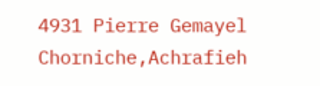4931 Pierre Gemayel Chorniche,Achrafieh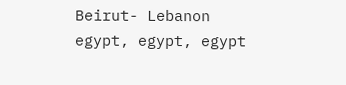Beirut- Lebanon
egypt, egypt, egypt